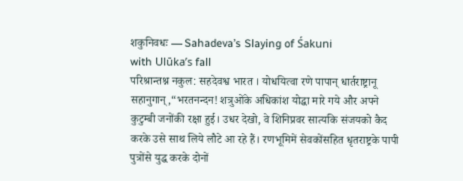शकुनिवधः — Sahadeva’s Slaying of Śakuni
with Ulūka’s fall
परिश्रान्तश्न नकुल: सहदेवश्व भारत । योधयित्वा रणे पापान् धार्तराष्ट्रानू सहानुगान्,“भरतनन्दन! शत्रुओंके अधिकांश योद्धा मारे गये और अपने कुटुम्बी जनोंकी रक्षा हुई। उधर देखो, वे शिनिप्रवर सात्यकि संजयको कैद करके उसे साथ लिये लौटे आ रहे हैं। रणभूमिमें सेवकोंसहित धृतराष्ट्रके पापी पुत्रोंसे युद्ध करके दोनों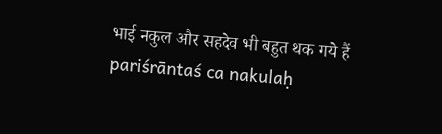भाई नकुल और सहदेव भी बहुत थक गये हैं
pariśrāntaś ca nakulaḥ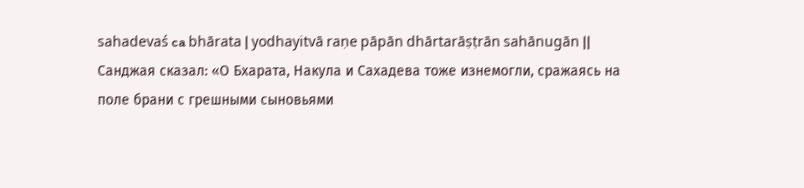sahadevaś ca bhārata | yodhayitvā raṇe pāpān dhārtarāṣṭrān sahānugān ||
Санджая сказал: «О Бхарата, Накула и Сахадева тоже изнемогли, сражаясь на поле брани с грешными сыновьями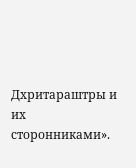Дхритараштры и их сторонниками».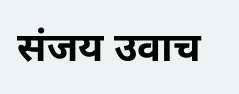संजय उवाच